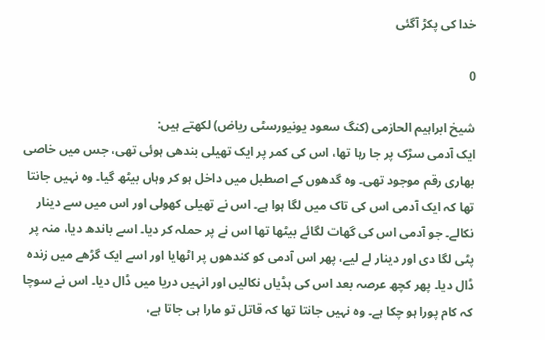خدا کی پکڑ آگئی

0

شیخ ابراہیم الحازمی (کنگ سعود یونیورسٹی ریاض) لکھتے ہیں:
ایک آدمی سڑک پر جا رہا تھا، اس کی کمر پر ایک تھیلی بندھی ہوئی تھی، جس میں خاصی بھاری رقم موجود تھی۔ وہ گدھوں کے اصطبل میں داخل ہو کر وہاں بیٹھ گیا۔ وہ نہیں جانتا تھا کہ ایک آدمی اس کی تاک میں لگا ہوا ہے۔ اس نے تھیلی کھولی اور اس میں سے دینار نکالے۔ جو آدمی اس کی گھات لگائے بیٹھا تھا اس نے پر حملہ کر دیا۔ اسے باندھ دیا، منہ پر پٹی لگا دی اور دینار لے لیے، پھر اس آدمی کو کندھوں پر اٹھایا اور اسے ایک گڑھے میں زندہ ڈال دیا۔ پھر کچھ عرصہ بعد اس کی ہڈیاں نکالیں اور انہیں دریا میں ڈال دیا۔ اس نے سوچا کہ کام پورا ہو چکا ہے۔ وہ نہیں جانتا تھا کہ قاتل تو مارا ہی جاتا ہے،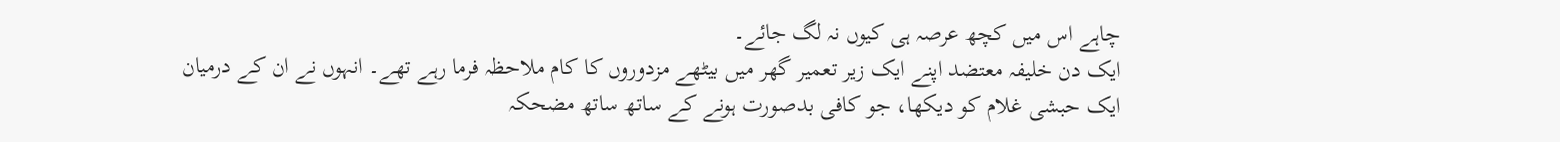چاہے اس میں کچھ عرصہ ہی کیوں نہ لگ جائے۔
ایک دن خلیفہ معتضد اپنے ایک زیر تعمیر گھر میں بیٹھے مزدوروں کا کام ملاحظہ فرما رہے تھے۔ انہوں نے ان کے درمیان ایک حبشی غلام کو دیکھا، جو کافی بدصورت ہونے کے ساتھ ساتھ مضحکہ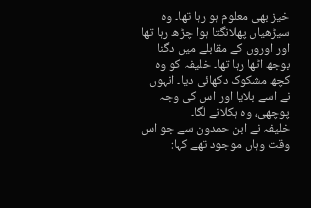خیز بھی معلوم ہو رہا تھا۔ وہ سیڑھیاں پھلانگتا ہوا چڑھ رہا تھا اور اوروں کے مقابلے میں دگنا بوجھ اٹھا رہا تھا۔ خلیفہ کو وہ کچھ مشکوک دکھائی دیا۔ انہوں نے اسے بلایا اور اس کی وجہ پوچھی، وہ ہکلانے لگا۔
خلیفہ نے ابن حمدون سے جو اس وقت وہاں موجود تھے کہا: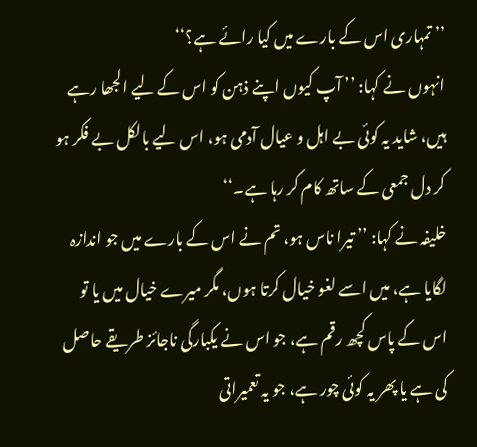’’ تمہاری اس کے بارے میں کیا رائے ہے؟‘‘
انہوں نے کہا: ’’ آپ کیوں اپنے ذہن کو اس کے لیے الجھا رہے ہیں، شاید یہ کوئی بے اہل و عیال آدمی ہو، اس لیے بالکل بے فکر ہو کر دل جمعی کے ساتھ کام کر رہا ہے۔‘‘
خلیفہ نے کہا: ’’ تیرا ناس ہو، تم نے اس کے بارے میں جو اندازہ لگایا ہے، میں اسے لغو خیال کرتا ہوں، مگر میرے خیال میں یا تو اس کے پاس کچھ رقم ہے، جو اس نے یکبارگی ناجائز طریقے حاصل کی ہے یا پھر یہ کوئی چور ہے، جو یہ تعمیراتی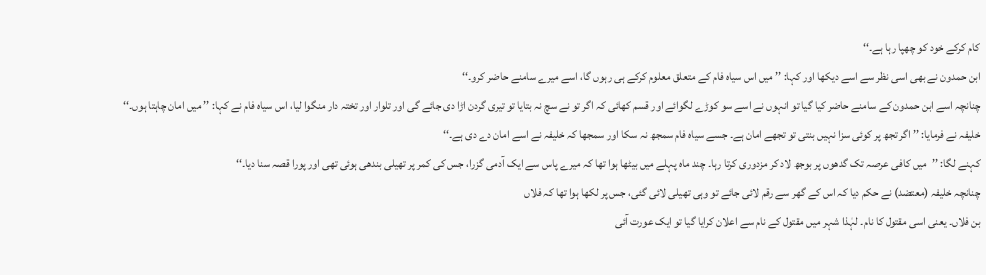کام کرکے خود کو چھپا رہا ہے۔‘‘
ابن حمدون نے بھی اسی نظر سے اسے دیکھا اور کہا: ’’ میں اس سیاہ فام کے متعلق معلوم کرکے ہی رہوں گا، اسے میرے سامنے حاضر کرو۔‘‘
چنانچہ اسے ابن حمدون کے سامنے حاضر کیا گیا تو انہوں نے اسے سو کوڑے لگوائے اور قسم کھائی کہ اگر تو نے سچ نہ بتایا تو تیری گردن اڑا دی جائے گی اور تلوار اور تختہ دار منگوا لیا، اس سیاہ فام نے کہا: ’’ میں امان چاہتا ہوں۔‘‘
خلیفہ نے فرمایا: ’’ اگر تجھ پر کوئی سزا نہیں بنتی تو تجھے امان ہے۔ جسے سیاہ فام سمجھ نہ سکا اور سمجھا کہ خلیفہ نے اسے امان دے دی ہے۔‘‘
کہنے لگا: ’’میں کافی عرصہ تک گدھوں پر بوجھ لاد کر مزدوری کرتا رہا۔ چند ماہ پہلے میں بیٹھا ہوا تھا کہ میرے پاس سے ایک آدمی گزرا، جس کی کمر پر تھیلی بندھی ہوئی تھی اور پورا قصہ سنا دیا۔‘‘
چنانچہ خلیفہ (معتضد) نے حکم دیا کہ اس کے گھر سے رقم لائی جائے تو وہی تھیلی لائی گئی، جس پر لکھا ہوا تھا کہ فلاں
بن فلاں۔ یعنی اسی مقتول کا نام۔ لہٰذا شہر میں مقتول کے نام سے اعلان کرایا گیا تو ایک عورت آئی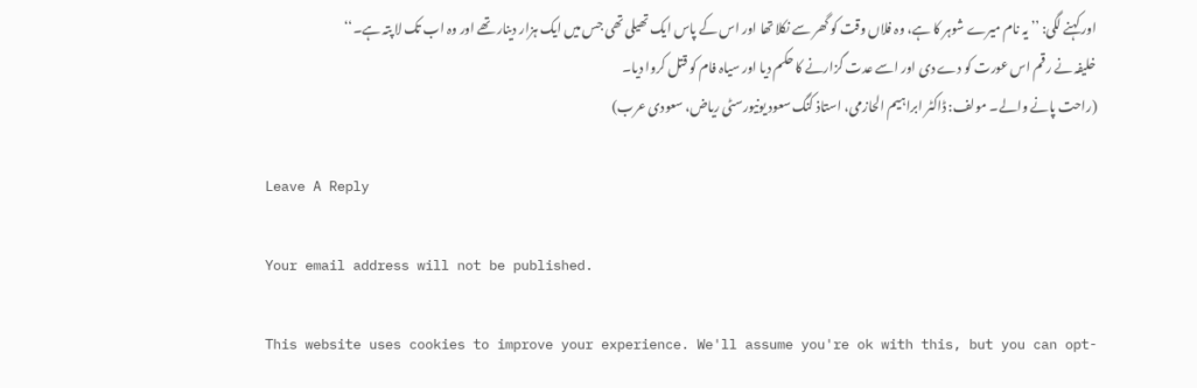اور کہنے لگی: ’’ یہ نام میرے شوہر کا ہے، وہ فلاں وقت کو گھر سے نکلا تھا اور اس کے پاس ایک تھیلی تھی جس میں ایک ہزار دینار تھے اور وہ اب تک لا پتہ ہے۔‘‘
خلیفہ نے رقم اس عورت کو دے دی اور اسے عدت گزارنے کا حکم دیا اور سیاہ فام کو قتل کروا دیا۔
(راحت پانے والے۔ مولف: ڈاکٹر ابراہیم الحازمی، استاذ کنگ سعود یونیورسٹی ریاض، سعودی عرب)

Leave A Reply

Your email address will not be published.

This website uses cookies to improve your experience. We'll assume you're ok with this, but you can opt-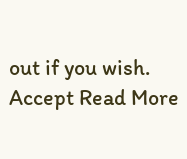out if you wish. Accept Read More